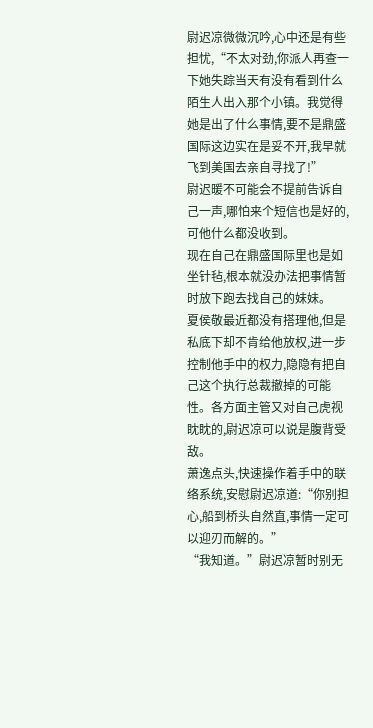尉迟凉微微沉吟,心中还是有些担忧,“不太对劲,你派人再查一下她失踪当天有没有看到什么陌生人出入那个小镇。我觉得她是出了什么事情,要不是鼎盛国际这边实在是妥不开,我早就飞到美国去亲自寻找了!”
尉迟暖不可能会不提前告诉自己一声,哪怕来个短信也是好的,可他什么都没收到。
现在自己在鼎盛国际里也是如坐针毡,根本就没办法把事情暂时放下跑去找自己的妹妹。
夏侯敬最近都没有搭理他,但是私底下却不肯给他放权,进一步控制他手中的权力,隐隐有把自己这个执行总裁撤掉的可能性。各方面主管又对自己虎视眈眈的,尉迟凉可以说是腹背受敌。
萧逸点头,快速操作着手中的联络系统,安慰尉迟凉道:“你别担心,船到桥头自然直,事情一定可以迎刃而解的。”
“我知道。”尉迟凉暂时别无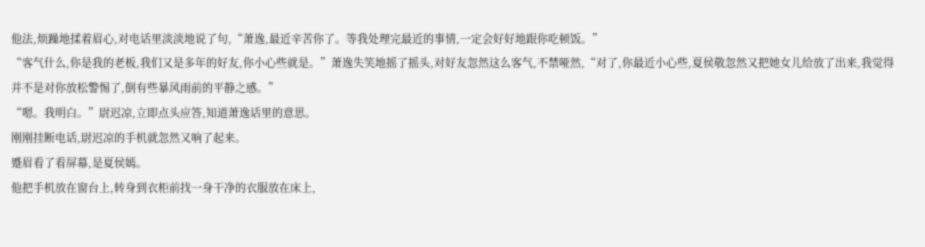他法,烦躁地揉着眉心,对电话里淡淡地说了句,“萧逸,最近辛苦你了。等我处理完最近的事情,一定会好好地跟你吃顿饭。”
“客气什么,你是我的老板,我们又是多年的好友,你小心些就是。”萧逸失笑地摇了摇头,对好友忽然这么客气,不禁哑然,“对了,你最近小心些,夏侯敬忽然又把她女儿给放了出来,我觉得并不是对你放松警惕了,倒有些暴风雨前的平静之感。”
“嗯。我明白。”尉迟凉,立即点头应答,知道萧逸话里的意思。
刚刚挂断电话,尉迟凉的手机就忽然又响了起来。
蹙眉看了看屏幕,是夏侯嫣。
他把手机放在窗台上,转身到衣柜前找一身干净的衣服放在床上,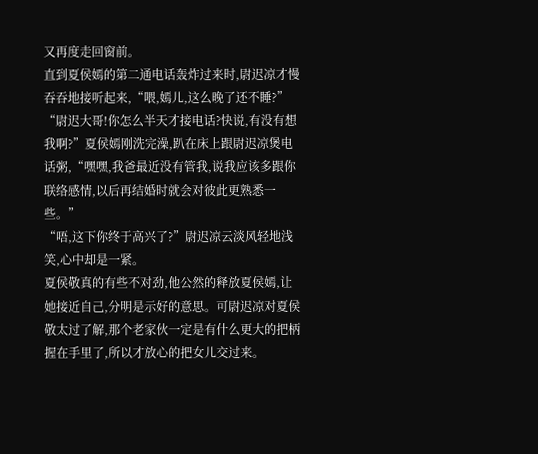又再度走回窗前。
直到夏侯嫣的第二通电话轰炸过来时,尉迟凉才慢吞吞地接听起来,“喂,嫣儿,这么晚了还不睡?”
“尉迟大哥!你怎么半天才接电话?快说,有没有想我啊?”夏侯嫣刚洗完澡,趴在床上跟尉迟凉煲电话粥,“嘿嘿,我爸最近没有管我,说我应该多跟你联络感情,以后再结婚时就会对彼此更熟悉一些。”
“唔,这下你终于高兴了?”尉迟凉云淡风轻地浅笑,心中却是一紧。
夏侯敬真的有些不对劲,他公然的释放夏侯嫣,让她接近自己,分明是示好的意思。可尉迟凉对夏侯敬太过了解,那个老家伙一定是有什么更大的把柄握在手里了,所以才放心的把女儿交过来。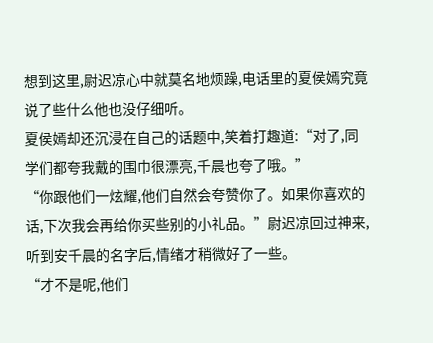想到这里,尉迟凉心中就莫名地烦躁,电话里的夏侯嫣究竟说了些什么他也没仔细听。
夏侯嫣却还沉浸在自己的话题中,笑着打趣道:“对了,同学们都夸我戴的围巾很漂亮,千晨也夸了哦。”
“你跟他们一炫耀,他们自然会夸赞你了。如果你喜欢的话,下次我会再给你买些别的小礼品。”尉迟凉回过神来,听到安千晨的名字后,情绪才稍微好了一些。
“才不是呢,他们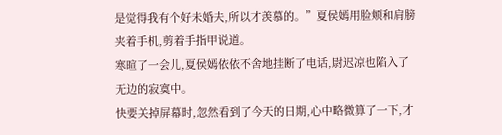是觉得我有个好未婚夫,所以才羡慕的。”夏侯嫣用脸颊和肩膀夹着手机,剪着手指甲说道。
寒暄了一会儿,夏侯嫣依依不舍地挂断了电话,尉迟凉也陷入了无边的寂寞中。
快要关掉屏幕时,忽然看到了今天的日期,心中略微算了一下,才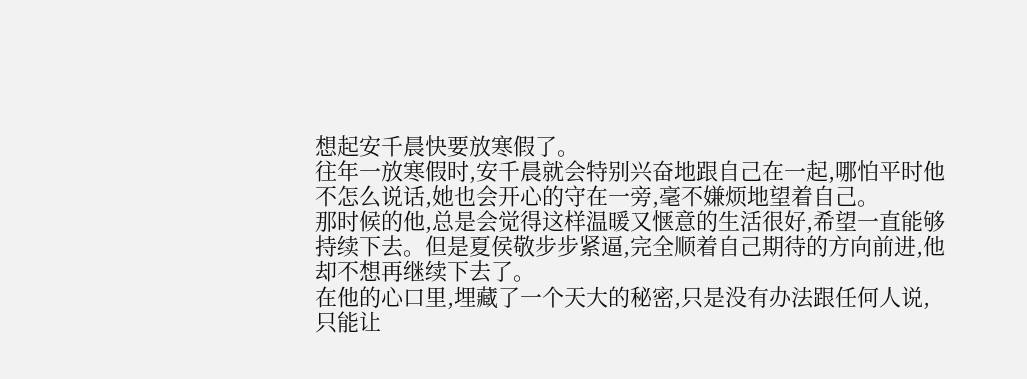想起安千晨快要放寒假了。
往年一放寒假时,安千晨就会特别兴奋地跟自己在一起,哪怕平时他不怎么说话,她也会开心的守在一旁,毫不嫌烦地望着自己。
那时候的他,总是会觉得这样温暖又惬意的生活很好,希望一直能够持续下去。但是夏侯敬步步紧逼,完全顺着自己期待的方向前进,他却不想再继续下去了。
在他的心口里,埋藏了一个天大的秘密,只是没有办法跟任何人说,只能让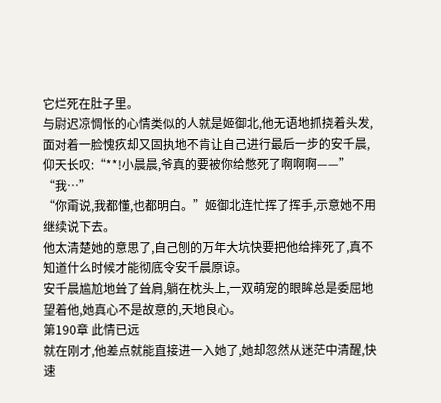它烂死在肚子里。
与尉迟凉惆怅的心情类似的人就是姬御北,他无语地抓挠着头发,面对着一脸愧疚却又固执地不肯让自己进行最后一步的安千晨,仰天长叹:“**!小晨晨,爷真的要被你给憋死了啊啊啊——”
“我…”
“你甭说,我都懂,也都明白。”姬御北连忙挥了挥手,示意她不用继续说下去。
他太清楚她的意思了,自己刨的万年大坑快要把他给摔死了,真不知道什么时候才能彻底令安千晨原谅。
安千晨尴尬地耸了耸肩,躺在枕头上,一双萌宠的眼眸总是委屈地望着他,她真心不是故意的,天地良心。
第190章 此情已远
就在刚才,他差点就能直接进一入她了,她却忽然从迷茫中清醒,快速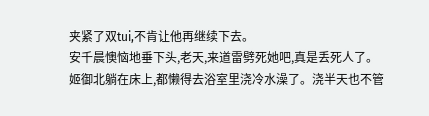夹紧了双tui,不肯让他再继续下去。
安千晨懊恼地垂下头,老天,来道雷劈死她吧,真是丢死人了。
姬御北躺在床上,都懒得去浴室里浇冷水澡了。浇半天也不管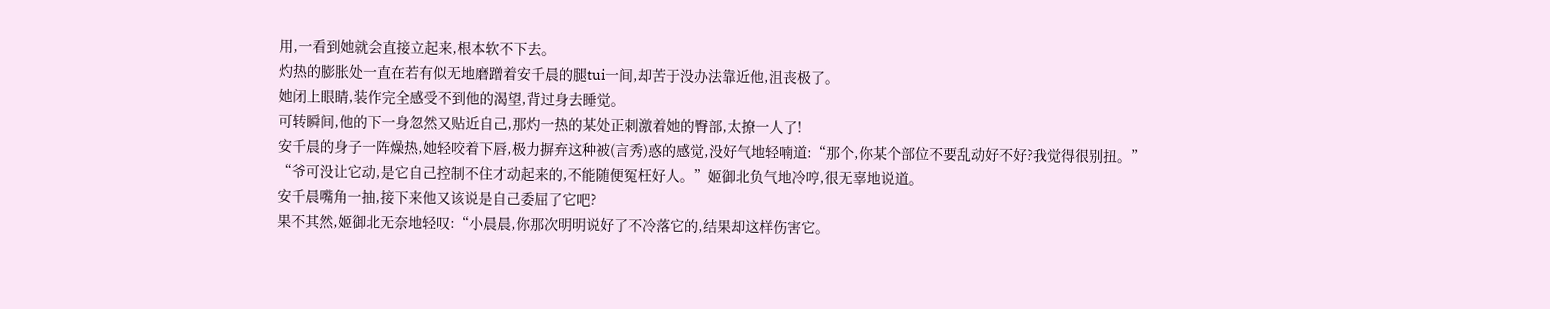用,一看到她就会直接立起来,根本软不下去。
灼热的膨胀处一直在若有似无地磨蹭着安千晨的腿tui一间,却苦于没办法靠近他,沮丧极了。
她闭上眼睛,装作完全感受不到他的渴望,背过身去睡觉。
可转瞬间,他的下一身忽然又贴近自己,那灼一热的某处正刺激着她的臀部,太撩一人了!
安千晨的身子一阵燥热,她轻咬着下唇,极力摒弃这种被(言秀)惑的感觉,没好气地轻喃道:“那个,你某个部位不要乱动好不好?我觉得很别扭。”
“爷可没让它动,是它自己控制不住才动起来的,不能随便冤枉好人。”姬御北负气地冷哼,很无辜地说道。
安千晨嘴角一抽,接下来他又该说是自己委屈了它吧?
果不其然,姬御北无奈地轻叹:“小晨晨,你那次明明说好了不冷落它的,结果却这样伤害它。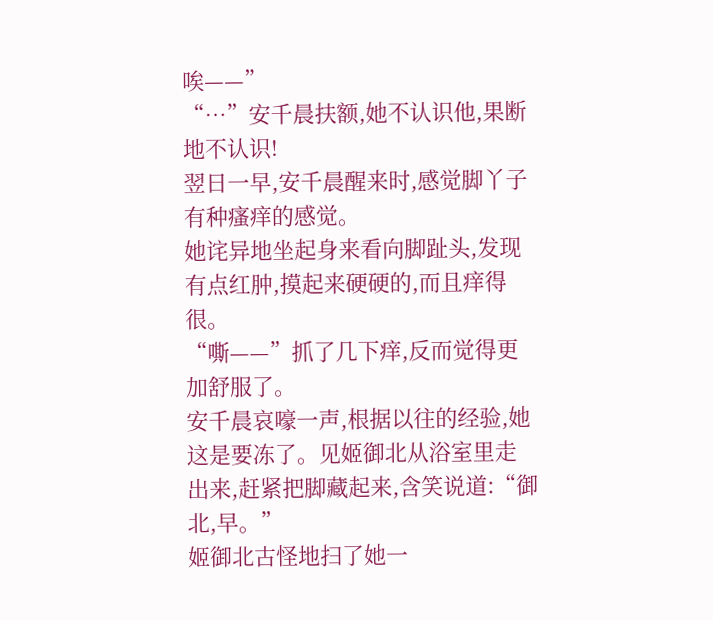唉——”
“…”安千晨扶额,她不认识他,果断地不认识!
翌日一早,安千晨醒来时,感觉脚丫子有种瘙痒的感觉。
她诧异地坐起身来看向脚趾头,发现有点红肿,摸起来硬硬的,而且痒得很。
“嘶——”抓了几下痒,反而觉得更加舒服了。
安千晨哀嚎一声,根据以往的经验,她这是要冻了。见姬御北从浴室里走出来,赶紧把脚藏起来,含笑说道:“御北,早。”
姬御北古怪地扫了她一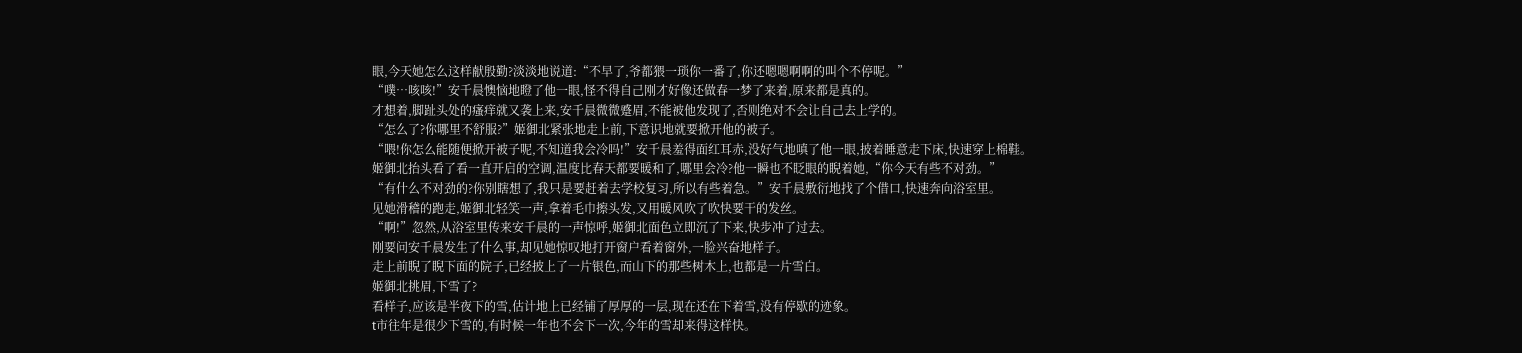眼,今天她怎么这样献殷勤?淡淡地说道:“不早了,爷都猥一琐你一番了,你还嗯嗯啊啊的叫个不停呢。”
“噗…咳咳!”安千晨懊恼地瞪了他一眼,怪不得自己刚才好像还做春一梦了来着,原来都是真的。
才想着,脚趾头处的瘙痒就又袭上来,安千晨微微蹙眉,不能被他发现了,否则绝对不会让自己去上学的。
“怎么了?你哪里不舒服?”姬御北紧张地走上前,下意识地就要掀开他的被子。
“喂!你怎么能随便掀开被子呢,不知道我会冷吗!”安千晨羞得面红耳赤,没好气地嗔了他一眼,披着睡意走下床,快速穿上棉鞋。
姬御北抬头看了看一直开启的空调,温度比春天都要暖和了,哪里会冷?他一瞬也不眨眼的睨着她,“你今天有些不对劲。”
“有什么不对劲的?你别瞎想了,我只是要赶着去学校复习,所以有些着急。”安千晨敷衍地找了个借口,快速奔向浴室里。
见她滑稽的跑走,姬御北轻笑一声,拿着毛巾擦头发,又用暖风吹了吹快要干的发丝。
“啊!”忽然,从浴室里传来安千晨的一声惊呼,姬御北面色立即沉了下来,快步冲了过去。
刚要问安千晨发生了什么事,却见她惊叹地打开窗户看着窗外,一脸兴奋地样子。
走上前睨了睨下面的院子,已经披上了一片银色,而山下的那些树木上,也都是一片雪白。
姬御北挑眉,下雪了?
看样子,应该是半夜下的雪,估计地上已经铺了厚厚的一层,现在还在下着雪,没有停歇的迹象。
t市往年是很少下雪的,有时候一年也不会下一次,今年的雪却来得这样快。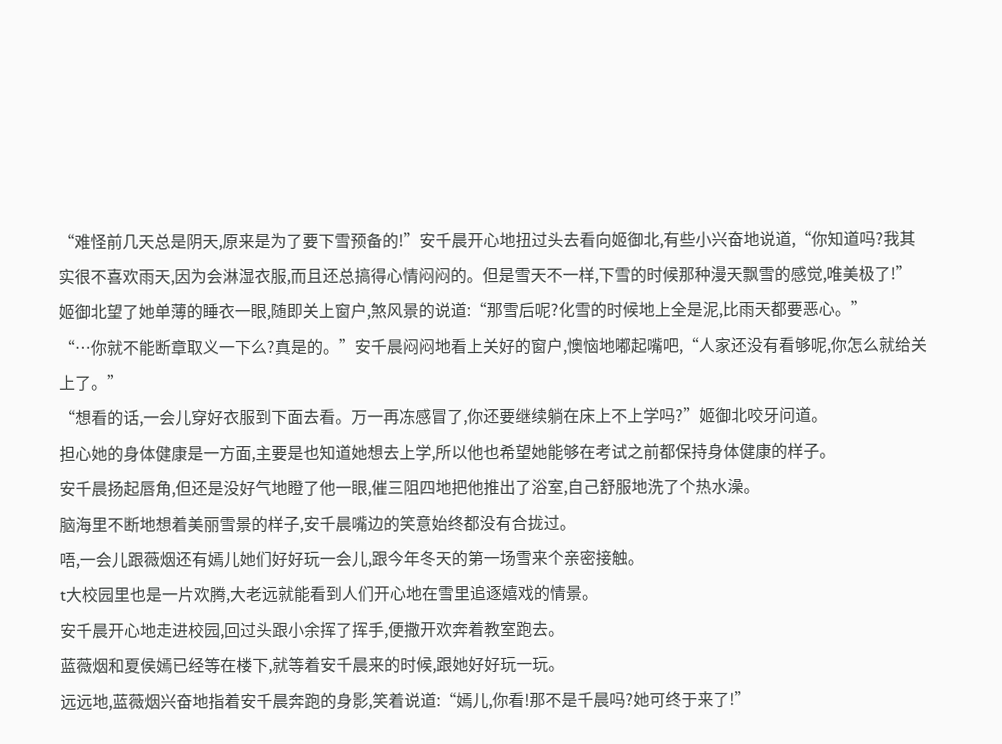“难怪前几天总是阴天,原来是为了要下雪预备的!”安千晨开心地扭过头去看向姬御北,有些小兴奋地说道,“你知道吗?我其实很不喜欢雨天,因为会淋湿衣服,而且还总搞得心情闷闷的。但是雪天不一样,下雪的时候那种漫天飘雪的感觉,唯美极了!”
姬御北望了她单薄的睡衣一眼,随即关上窗户,煞风景的说道:“那雪后呢?化雪的时候地上全是泥,比雨天都要恶心。”
“…你就不能断章取义一下么?真是的。”安千晨闷闷地看上关好的窗户,懊恼地嘟起嘴吧,“人家还没有看够呢,你怎么就给关上了。”
“想看的话,一会儿穿好衣服到下面去看。万一再冻感冒了,你还要继续躺在床上不上学吗?”姬御北咬牙问道。
担心她的身体健康是一方面,主要是也知道她想去上学,所以他也希望她能够在考试之前都保持身体健康的样子。
安千晨扬起唇角,但还是没好气地瞪了他一眼,催三阻四地把他推出了浴室,自己舒服地洗了个热水澡。
脑海里不断地想着美丽雪景的样子,安千晨嘴边的笑意始终都没有合拢过。
唔,一会儿跟薇烟还有嫣儿她们好好玩一会儿,跟今年冬天的第一场雪来个亲密接触。
t大校园里也是一片欢腾,大老远就能看到人们开心地在雪里追逐嬉戏的情景。
安千晨开心地走进校园,回过头跟小余挥了挥手,便撒开欢奔着教室跑去。
蓝薇烟和夏侯嫣已经等在楼下,就等着安千晨来的时候,跟她好好玩一玩。
远远地,蓝薇烟兴奋地指着安千晨奔跑的身影,笑着说道:“嫣儿,你看!那不是千晨吗?她可终于来了!”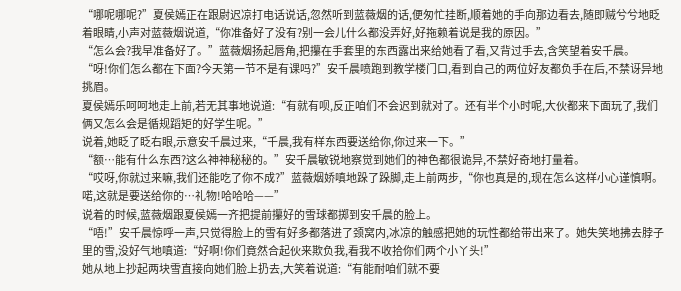“哪呢哪呢?”夏侯嫣正在跟尉迟凉打电话说话,忽然听到蓝薇烟的话,便匆忙挂断,顺着她的手向那边看去,随即贼兮兮地眨着眼睛,小声对蓝薇烟说道,“你准备好了没有?别一会儿什么都没弄好,好拖赖着说是我的原因。”
“怎么会?我早准备好了。”蓝薇烟扬起唇角,把攥在手套里的东西露出来给她看了看,又背过手去,含笑望着安千晨。
“呀!你们怎么都在下面?今天第一节不是有课吗?”安千晨喷跑到教学楼门口,看到自己的两位好友都负手在后,不禁讶异地挑眉。
夏侯嫣乐呵呵地走上前,若无其事地说道:“有就有呗,反正咱们不会迟到就对了。还有半个小时呢,大伙都来下面玩了,我们俩又怎么会是循规蹈矩的好学生呢。”
说着,她眨了眨右眼,示意安千晨过来,“千晨,我有样东西要送给你,你过来一下。”
“额…能有什么东西?这么神神秘秘的。”安千晨敏锐地察觉到她们的神色都很诡异,不禁好奇地打量着。
“哎呀,你就过来嘛,我们还能吃了你不成?”蓝薇烟娇嗔地跺了跺脚,走上前两步,“你也真是的,现在怎么这样小心谨慎啊。喏,这就是要送给你的…礼物!哈哈哈——”
说着的时候,蓝薇烟跟夏侯嫣一齐把提前攥好的雪球都掷到安千晨的脸上。
“唔!”安千晨惊呼一声,只觉得脸上的雪有好多都落进了颈窝内,冰凉的触感把她的玩性都给带出来了。她失笑地拂去脖子里的雪,没好气地嗔道:“好啊!你们竟然合起伙来欺负我,看我不收拾你们两个小丫头!”
她从地上抄起两块雪直接向她们脸上扔去,大笑着说道:“有能耐咱们就不要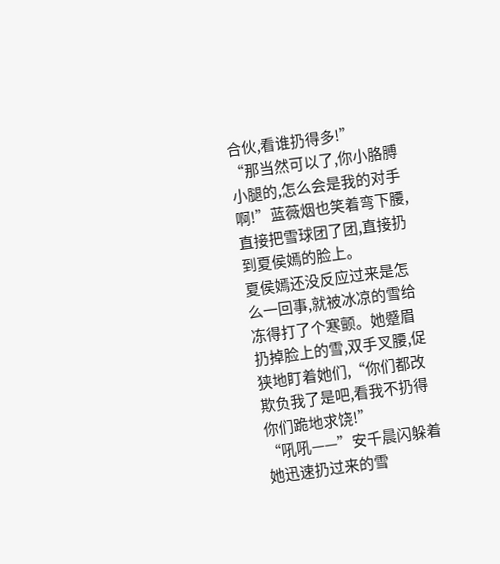合伙,看谁扔得多!”
“那当然可以了,你小胳膊小腿的,怎么会是我的对手啊!”蓝薇烟也笑着弯下腰,直接把雪球团了团,直接扔到夏侯嫣的脸上。
夏侯嫣还没反应过来是怎么一回事,就被冰凉的雪给冻得打了个寒颤。她蹙眉扔掉脸上的雪,双手叉腰,促狭地盯着她们,“你们都改欺负我了是吧,看我不扔得你们跪地求饶!”
“吼吼——”安千晨闪躲着她迅速扔过来的雪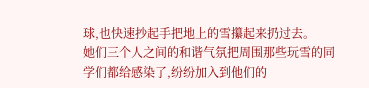球,也快速抄起手把地上的雪攥起来扔过去。
她们三个人之间的和谐气氛把周围那些玩雪的同学们都给感染了,纷纷加入到他们的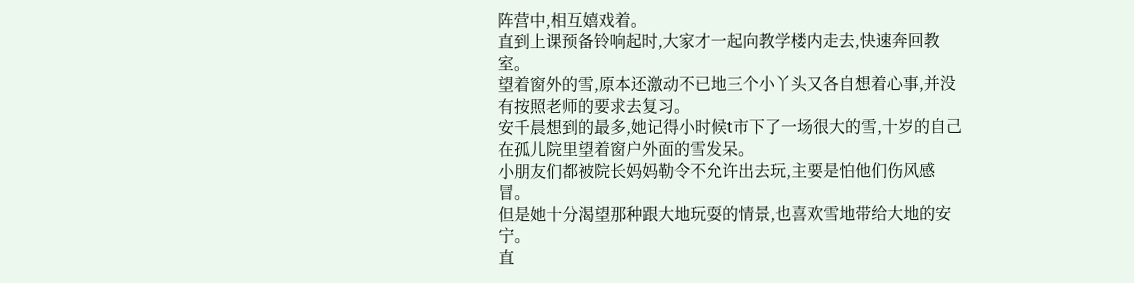阵营中,相互嬉戏着。
直到上课预备铃响起时,大家才一起向教学楼内走去,快速奔回教室。
望着窗外的雪,原本还激动不已地三个小丫头又各自想着心事,并没有按照老师的要求去复习。
安千晨想到的最多,她记得小时候t市下了一场很大的雪,十岁的自己在孤儿院里望着窗户外面的雪发呆。
小朋友们都被院长妈妈勒令不允许出去玩,主要是怕他们伤风感冒。
但是她十分渴望那种跟大地玩耍的情景,也喜欢雪地带给大地的安宁。
直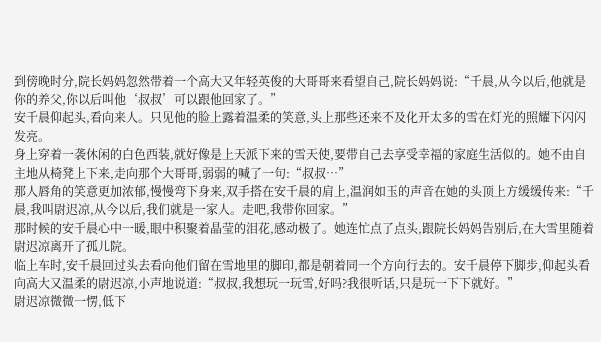到傍晚时分,院长妈妈忽然带着一个高大又年轻英俊的大哥哥来看望自己,院长妈妈说:“千晨,从今以后,他就是你的养父,你以后叫他‘叔叔’可以跟他回家了。”
安千晨仰起头,看向来人。只见他的脸上露着温柔的笑意,头上那些还来不及化开太多的雪在灯光的照耀下闪闪发亮。
身上穿着一袭休闲的白色西装,就好像是上天派下来的雪天使,要带自己去享受幸福的家庭生活似的。她不由自主地从椅凳上下来,走向那个大哥哥,弱弱的喊了一句:“叔叔…”
那人唇角的笑意更加浓郁,慢慢弯下身来,双手搭在安千晨的肩上,温润如玉的声音在她的头顶上方缓缓传来:“千晨,我叫尉迟凉,从今以后,我们就是一家人。走吧,我带你回家。”
那时候的安千晨心中一暖,眼中积聚着晶莹的泪花,感动极了。她连忙点了点头,跟院长妈妈告别后,在大雪里随着尉迟凉离开了孤儿院。
临上车时,安千晨回过头去看向他们留在雪地里的脚印,都是朝着同一个方向行去的。安千晨停下脚步,仰起头看向高大又温柔的尉迟凉,小声地说道:“叔叔,我想玩一玩雪,好吗?我很听话,只是玩一下下就好。”
尉迟凉微微一愣,低下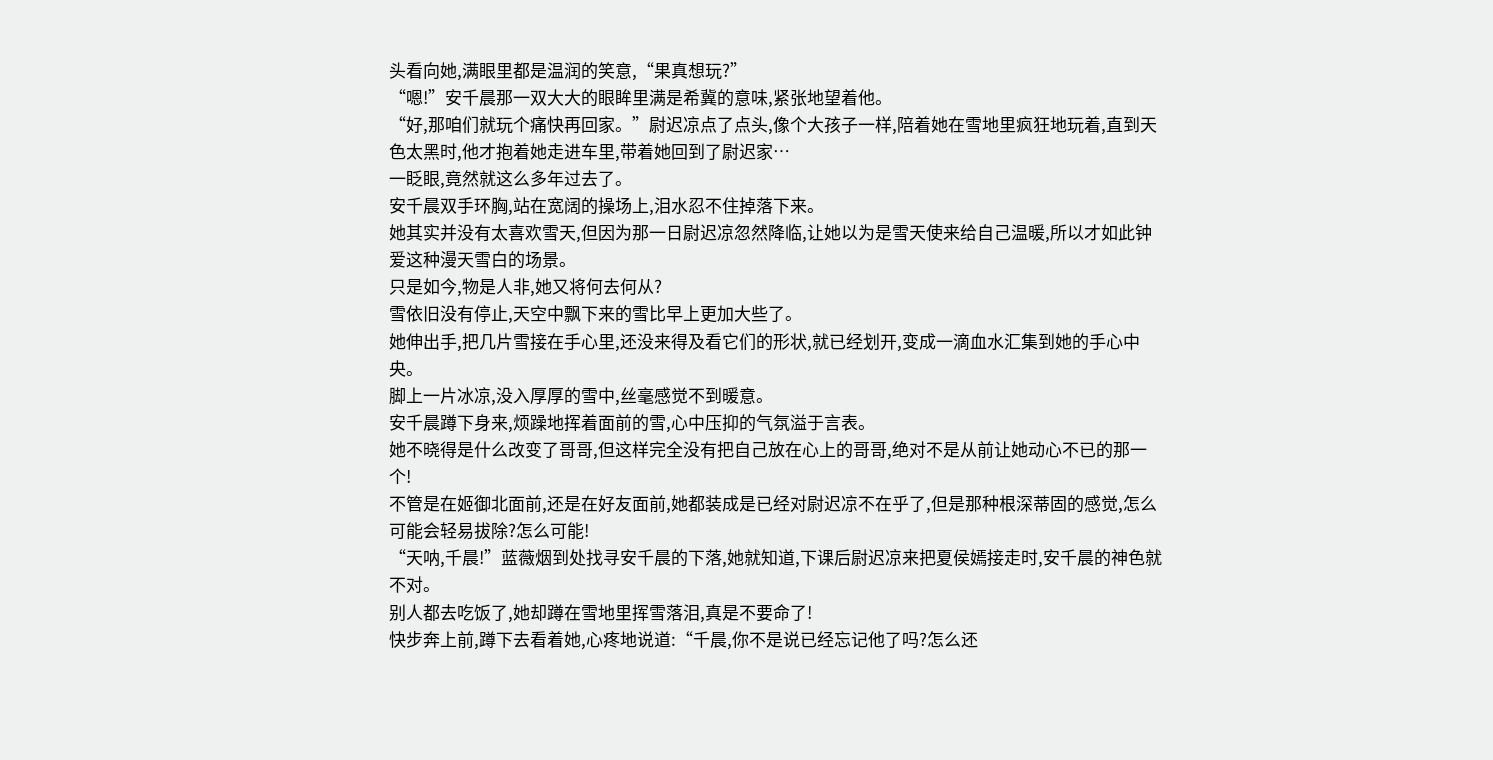头看向她,满眼里都是温润的笑意,“果真想玩?”
“嗯!”安千晨那一双大大的眼眸里满是希冀的意味,紧张地望着他。
“好,那咱们就玩个痛快再回家。”尉迟凉点了点头,像个大孩子一样,陪着她在雪地里疯狂地玩着,直到天色太黑时,他才抱着她走进车里,带着她回到了尉迟家…
一眨眼,竟然就这么多年过去了。
安千晨双手环胸,站在宽阔的操场上,泪水忍不住掉落下来。
她其实并没有太喜欢雪天,但因为那一日尉迟凉忽然降临,让她以为是雪天使来给自己温暖,所以才如此钟爱这种漫天雪白的场景。
只是如今,物是人非,她又将何去何从?
雪依旧没有停止,天空中飘下来的雪比早上更加大些了。
她伸出手,把几片雪接在手心里,还没来得及看它们的形状,就已经划开,变成一滴血水汇集到她的手心中央。
脚上一片冰凉,没入厚厚的雪中,丝毫感觉不到暖意。
安千晨蹲下身来,烦躁地挥着面前的雪,心中压抑的气氛溢于言表。
她不晓得是什么改变了哥哥,但这样完全没有把自己放在心上的哥哥,绝对不是从前让她动心不已的那一个!
不管是在姬御北面前,还是在好友面前,她都装成是已经对尉迟凉不在乎了,但是那种根深蒂固的感觉,怎么可能会轻易拔除?怎么可能!
“天呐,千晨!”蓝薇烟到处找寻安千晨的下落,她就知道,下课后尉迟凉来把夏侯嫣接走时,安千晨的神色就不对。
别人都去吃饭了,她却蹲在雪地里挥雪落泪,真是不要命了!
快步奔上前,蹲下去看着她,心疼地说道:“千晨,你不是说已经忘记他了吗?怎么还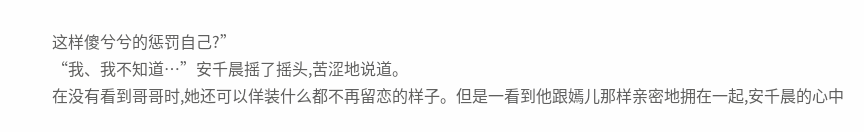这样傻兮兮的惩罚自己?”
“我、我不知道…”安千晨摇了摇头,苦涩地说道。
在没有看到哥哥时,她还可以佯装什么都不再留恋的样子。但是一看到他跟嫣儿那样亲密地拥在一起,安千晨的心中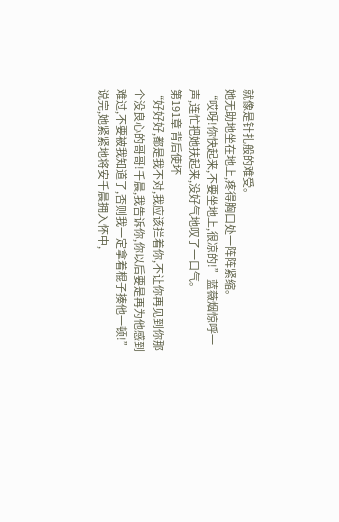就像是针扎般的难受。
她无助地坐在地上,疼得胸口处一阵阵紧缩。
“哎呀!你快起来,不要坐地上,很凉的!”蓝薇烟惊呼一声,连忙把她扶起来,没好气地叹了一口气。
第191章 背后使坏
“好好好,都是我不对,我应该拦着你,不让你再见到你那个没良心的哥哥!千晨,我告诉你,你以后要是再为他感到难过,不要被我知道了,否则我一定拿着棍子揍他一顿!”
说完,她紧紧地将安千晨拥入怀中,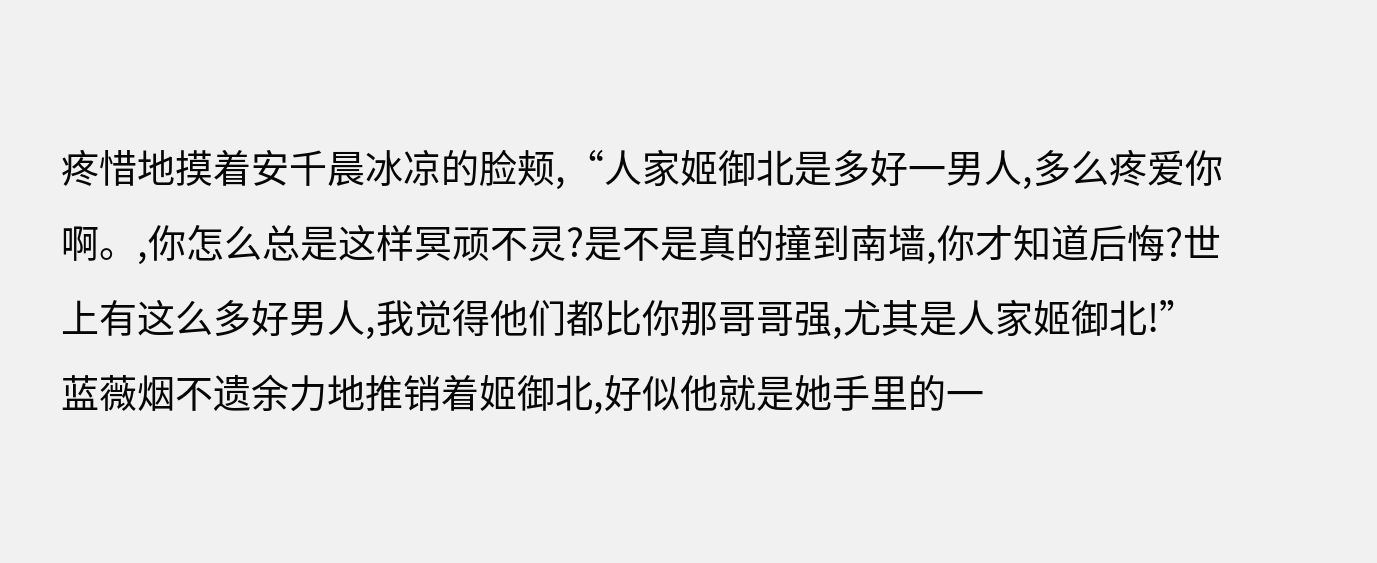疼惜地摸着安千晨冰凉的脸颊,“人家姬御北是多好一男人,多么疼爱你啊。,你怎么总是这样冥顽不灵?是不是真的撞到南墙,你才知道后悔?世上有这么多好男人,我觉得他们都比你那哥哥强,尤其是人家姬御北!”
蓝薇烟不遗余力地推销着姬御北,好似他就是她手里的一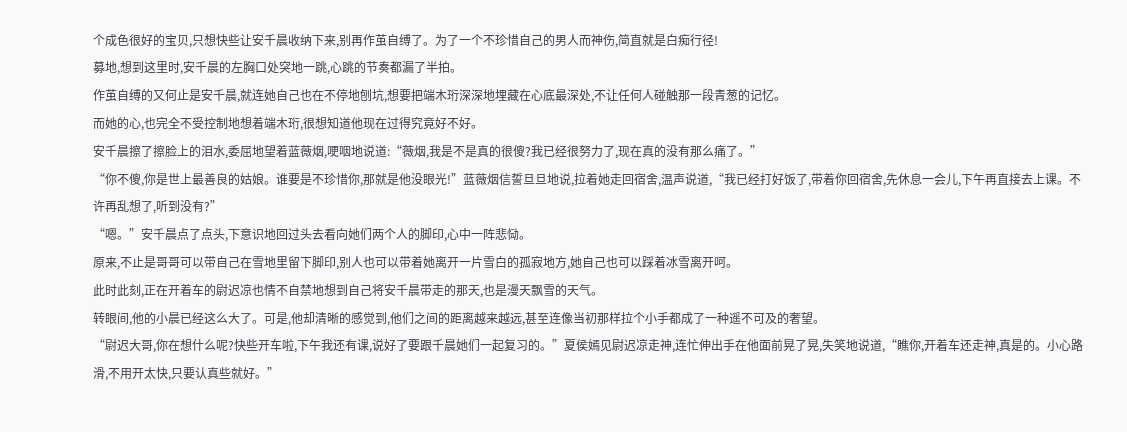个成色很好的宝贝,只想快些让安千晨收纳下来,别再作茧自缚了。为了一个不珍惜自己的男人而神伤,简直就是白痴行径!
募地,想到这里时,安千晨的左胸口处突地一跳,心跳的节奏都漏了半拍。
作茧自缚的又何止是安千晨,就连她自己也在不停地刨坑,想要把端木珩深深地埋藏在心底最深处,不让任何人碰触那一段青葱的记忆。
而她的心,也完全不受控制地想着端木珩,很想知道他现在过得究竟好不好。
安千晨擦了擦脸上的泪水,委屈地望着蓝薇烟,哽咽地说道:“薇烟,我是不是真的很傻?我已经很努力了,现在真的没有那么痛了。”
“你不傻,你是世上最善良的姑娘。谁要是不珍惜你,那就是他没眼光!”蓝薇烟信誓旦旦地说,拉着她走回宿舍,温声说道,“我已经打好饭了,带着你回宿舍,先休息一会儿,下午再直接去上课。不许再乱想了,听到没有?”
“嗯。”安千晨点了点头,下意识地回过头去看向她们两个人的脚印,心中一阵悲恸。
原来,不止是哥哥可以带自己在雪地里留下脚印,别人也可以带着她离开一片雪白的孤寂地方,她自己也可以踩着冰雪离开呵。
此时此刻,正在开着车的尉迟凉也情不自禁地想到自己将安千晨带走的那天,也是漫天飘雪的天气。
转眼间,他的小晨已经这么大了。可是,他却清晰的感觉到,他们之间的距离越来越远,甚至连像当初那样拉个小手都成了一种遥不可及的奢望。
“尉迟大哥,你在想什么呢?快些开车啦,下午我还有课,说好了要跟千晨她们一起复习的。”夏侯嫣见尉迟凉走神,连忙伸出手在他面前晃了晃,失笑地说道,“瞧你,开着车还走神,真是的。小心路滑,不用开太快,只要认真些就好。”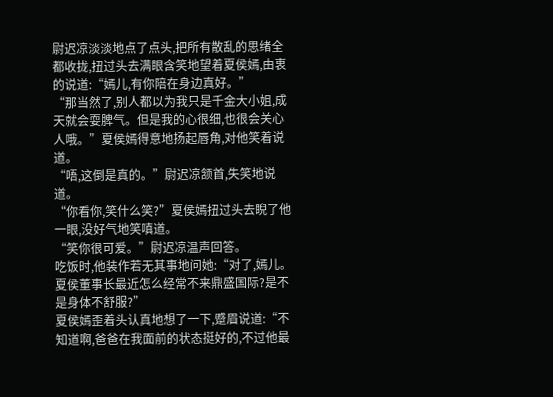尉迟凉淡淡地点了点头,把所有散乱的思绪全都收拢,扭过头去满眼含笑地望着夏侯嫣,由衷的说道:“嫣儿,有你陪在身边真好。”
“那当然了,别人都以为我只是千金大小姐,成天就会耍脾气。但是我的心很细,也很会关心人哦。”夏侯嫣得意地扬起唇角,对他笑着说道。
“唔,这倒是真的。”尉迟凉颔首,失笑地说道。
“你看你,笑什么笑?”夏侯嫣扭过头去睨了他一眼,没好气地笑嗔道。
“笑你很可爱。”尉迟凉温声回答。
吃饭时,他装作若无其事地问她:“对了,嫣儿。夏侯董事长最近怎么经常不来鼎盛国际?是不是身体不舒服?”
夏侯嫣歪着头认真地想了一下,蹙眉说道:“不知道啊,爸爸在我面前的状态挺好的,不过他最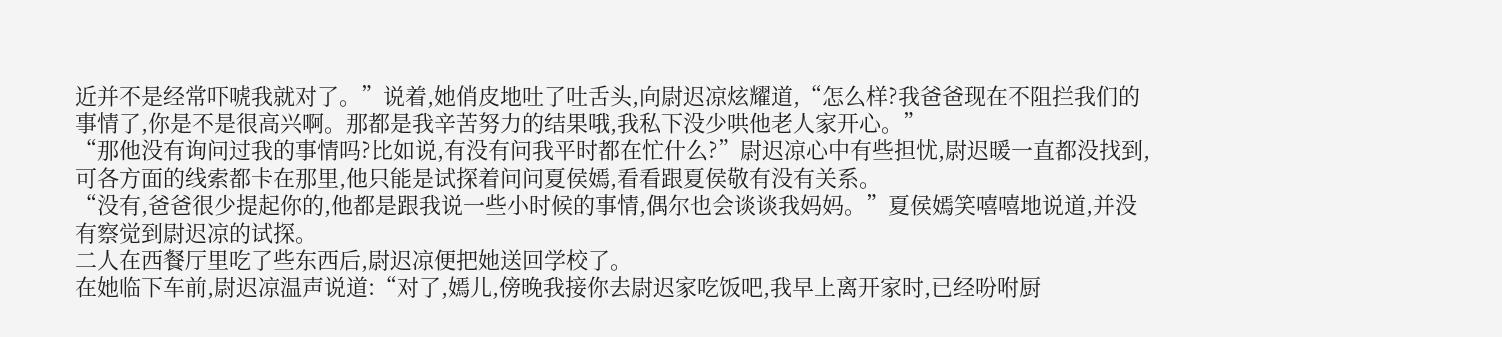近并不是经常吓唬我就对了。”说着,她俏皮地吐了吐舌头,向尉迟凉炫耀道,“怎么样?我爸爸现在不阻拦我们的事情了,你是不是很高兴啊。那都是我辛苦努力的结果哦,我私下没少哄他老人家开心。”
“那他没有询问过我的事情吗?比如说,有没有问我平时都在忙什么?”尉迟凉心中有些担忧,尉迟暖一直都没找到,可各方面的线索都卡在那里,他只能是试探着问问夏侯嫣,看看跟夏侯敬有没有关系。
“没有,爸爸很少提起你的,他都是跟我说一些小时候的事情,偶尔也会谈谈我妈妈。”夏侯嫣笑嘻嘻地说道,并没有察觉到尉迟凉的试探。
二人在西餐厅里吃了些东西后,尉迟凉便把她送回学校了。
在她临下车前,尉迟凉温声说道:“对了,嫣儿,傍晚我接你去尉迟家吃饭吧,我早上离开家时,已经吩咐厨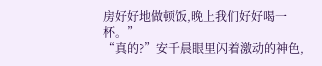房好好地做顿饭,晚上我们好好喝一杯。”
“真的?”安千晨眼里闪着激动的神色,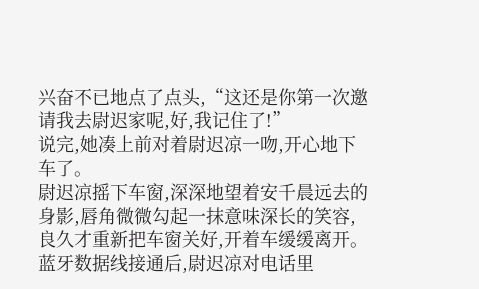兴奋不已地点了点头,“这还是你第一次邀请我去尉迟家呢,好,我记住了!”
说完,她凑上前对着尉迟凉一吻,开心地下车了。
尉迟凉摇下车窗,深深地望着安千晨远去的身影,唇角微微勾起一抹意味深长的笑容,良久才重新把车窗关好,开着车缓缓离开。
蓝牙数据线接通后,尉迟凉对电话里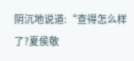阴沉地说道:“查得怎么样了?夏侯敬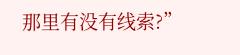那里有没有线索?”